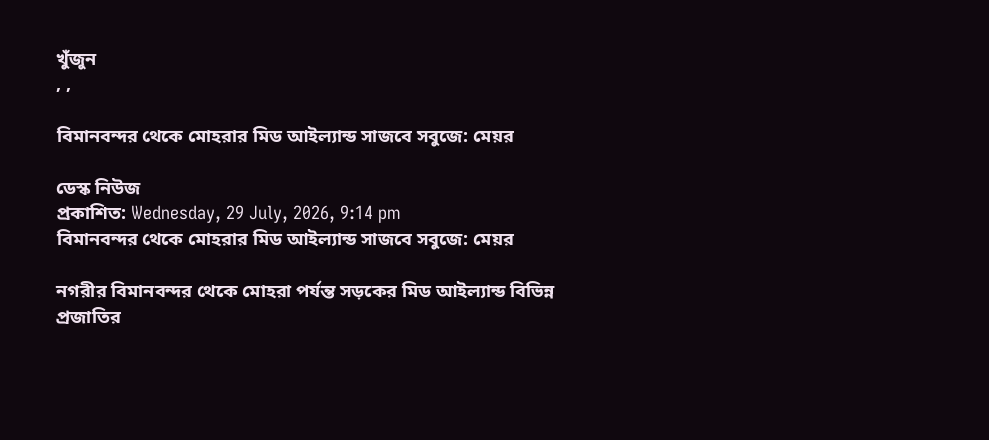খুঁজুন
, ,

বিমানবন্দর থেকে মোহরার মিড আইল্যান্ড সাজবে সবুজে: মেয়র

ডেস্ক নিউজ
প্রকাশিত: Wednesday, 29 July, 2026, 9:14 pm
বিমানবন্দর থেকে মোহরার মিড আইল্যান্ড সাজবে সবুজে: মেয়র

নগরীর বিমানবন্দর থেকে মোহরা পর্যন্ত সড়কের মিড আইল্যান্ড বিভিন্ন প্রজাতির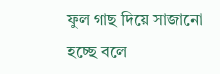ফুল গাছ দিয়ে সাজানো হচ্ছে বলে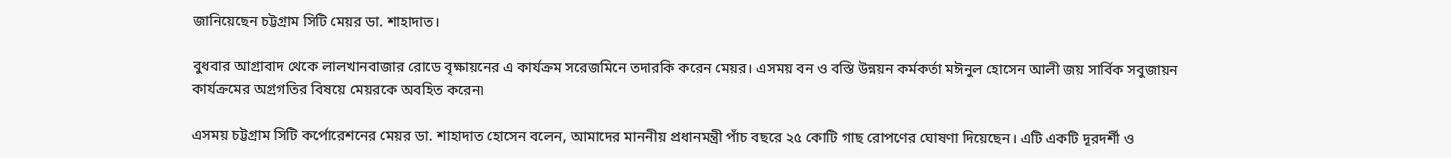জানিয়েছেন চট্টগ্রাম সিটি মেয়র ডা. শাহাদাত।

বুধবার আগ্রাবাদ থেকে লালখানবাজার রোডে বৃক্ষায়নের এ কার্যক্রম সরেজমিনে তদারকি করেন মেয়র। এসময় বন ও বস্তি উন্নয়ন কর্মকর্তা মঈনুল হোসেন আলী জয় সার্বিক সবুজায়ন কার্যক্রমের অগ্রগতির বিষয়ে মেয়রকে অবহিত করেন৷

এসময় চট্টগ্রাম সিটি কর্পোরেশনের মেয়র ডা. শাহাদাত হোসেন বলেন, আমাদের মাননীয় প্রধানমন্ত্রী পাঁচ বছরে ২৫ কোটি গাছ রোপণের ঘোষণা দিয়েছেন। এটি একটি দূরদর্শী ও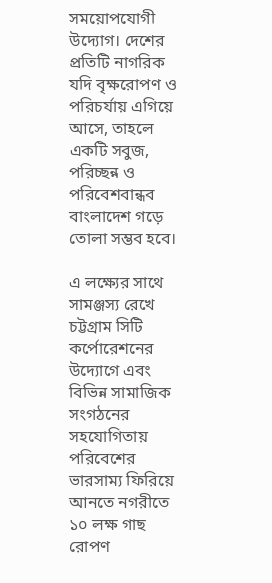সময়োপযোগী উদ্যোগ। দেশের প্রতিটি নাগরিক যদি বৃক্ষরোপণ ও পরিচর্যায় এগিয়ে আসে, তাহলে একটি সবুজ, পরিচ্ছন্ন ও পরিবেশবান্ধব বাংলাদেশ গড়ে তোলা সম্ভব হবে।

এ লক্ষ্যের সাথে সামঞ্জস্য রেখে চট্টগ্রাম সিটি কর্পোরেশনের উদ্যোগে এবং বিভিন্ন সামাজিক সংগঠনের সহযোগিতায় পরিবেশের ভারসাম্য ফিরিয়ে আনতে নগরীতে ১০ লক্ষ গাছ রোপণ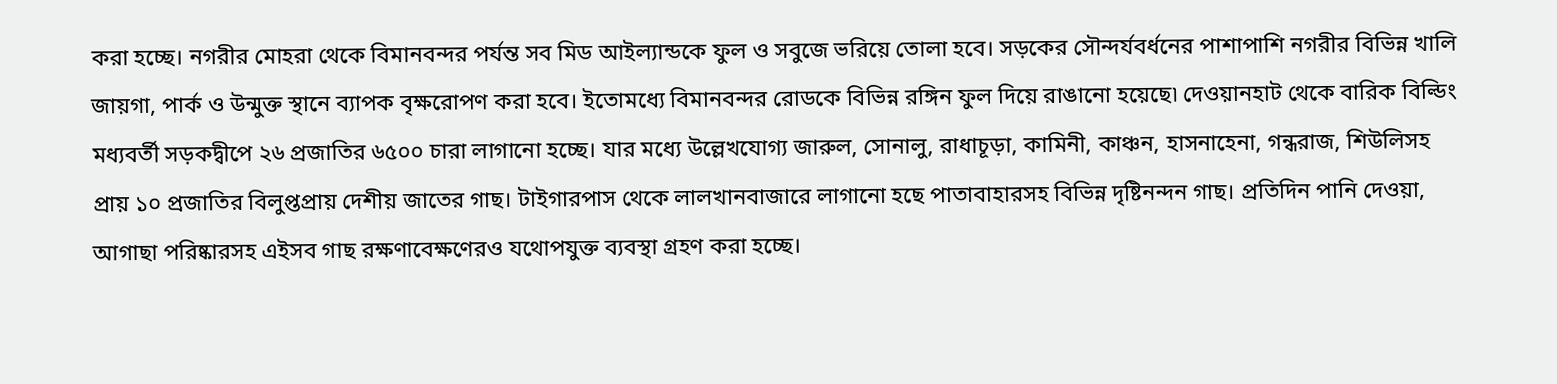করা হচ্ছে। নগরীর মোহরা থেকে বিমানবন্দর পর্যন্ত সব মিড আইল্যান্ডকে ফুল ও সবুজে ভরিয়ে তোলা হবে। সড়কের সৌন্দর্যবর্ধনের পাশাপাশি নগরীর বিভিন্ন খালি জায়গা, পার্ক ও উন্মুক্ত স্থানে ব্যাপক বৃক্ষরোপণ করা হবে। ইতোমধ্যে বিমানবন্দর রোডকে বিভিন্ন রঙ্গিন ফুল দিয়ে রাঙানো হয়েছে৷ দেওয়ানহাট থেকে বারিক বিল্ডিং মধ্যবর্তী সড়কদ্বীপে ২৬ প্রজাতির ৬৫০০ চারা লাগানো হচ্ছে। যার মধ্যে উল্লেখযোগ্য জারুল, সোনালু, রাধাচূড়া, কামিনী, কাঞ্চন, হাসনাহেনা, গন্ধরাজ, শিউলিসহ প্রায় ১০ প্রজাতির বিলুপ্তপ্রায় দেশীয় জাতের গাছ। টাইগারপাস থেকে লালখানবাজারে লাগানো হছে পাতাবাহারসহ বিভিন্ন দৃষ্টিনন্দন গাছ। প্রতিদিন পানি দেওয়া, আগাছা পরিষ্কারসহ এইসব গাছ রক্ষণাবেক্ষণেরও যথোপযুক্ত ব্যবস্থা গ্রহণ করা হচ্ছে।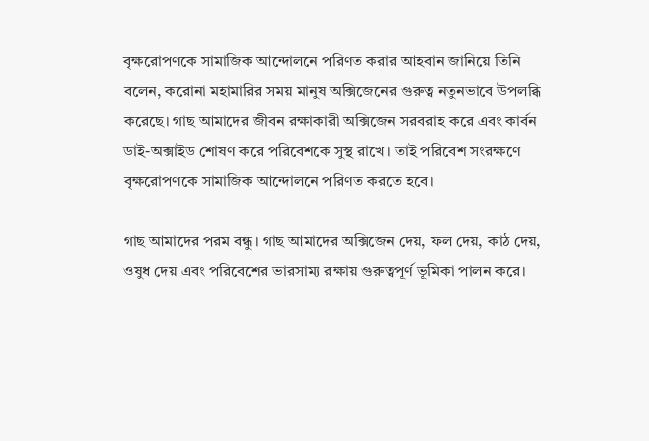বৃক্ষরোপণকে সামাজিক আন্দোলনে পরিণত করার আহবান জানিয়ে তিনি বলেন, করোনা মহামারির সময় মানুষ অক্সিজেনের গুরুত্ব নতুনভাবে উপলব্ধি করেছে। গাছ আমাদের জীবন রক্ষাকারী অক্সিজেন সরবরাহ করে এবং কার্বন ডাই-অক্সাইড শোষণ করে পরিবেশকে সুস্থ রাখে। তাই পরিবেশ সংরক্ষণে বৃক্ষরোপণকে সামাজিক আন্দোলনে পরিণত করতে হবে।

গাছ আমাদের পরম বন্ধু। গাছ আমাদের অক্সিজেন দেয়, ফল দেয়, কাঠ দেয়, ওষুধ দেয় এবং পরিবেশের ভারসাম্য রক্ষায় গুরুত্বপূর্ণ ভূমিকা পালন করে।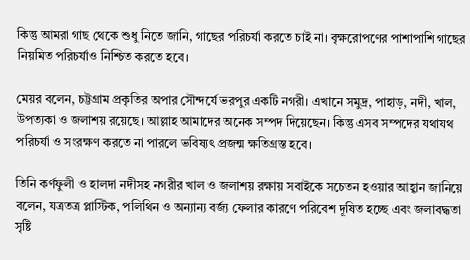কিন্তু আমরা গাছ থেকে শুধু নিতে জানি, গাছের পরিচর্যা করতে চাই না। বৃক্ষরোপণের পাশাপাশি গাছের নিয়মিত পরিচর্যাও নিশ্চিত করতে হবে।

মেয়র বলেন, চট্টগ্রাম প্রকৃতির অপার সৌন্দর্যে ভরপুর একটি নগরী। এখানে সমুদ্র, পাহাড়, নদী, খাল, উপত্যকা ও জলাশয় রয়েছে। আল্লাহ আমাদের অনেক সম্পদ দিয়েছেন। কিন্তু এসব সম্পদের যথাযথ পরিচর্যা ও সংরক্ষণ করতে না পারলে ভবিষ্যৎ প্রজন্ম ক্ষতিগ্রস্ত হবে।

তিনি কর্ণফুলী ও হালদা নদীসহ নগরীর খাল ও জলাশয় রক্ষায় সবাইকে সচেতন হওয়ার আহ্বান জানিয়ে বলেন, যত্রতত্র প্লাস্টিক, পলিথিন ও অন্যান্য বর্জ্য ফেলার কারণে পরিবেশ দূষিত হচ্ছে এবং জলাবদ্ধতা সৃষ্টি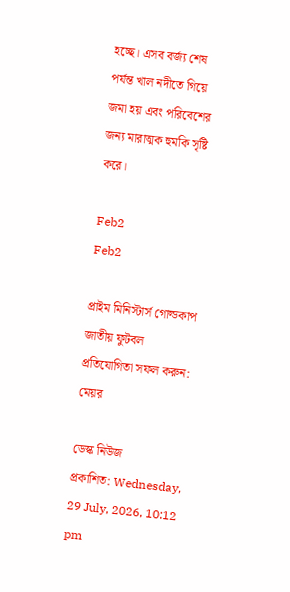হচ্ছে। এসব বর্জ্য শেষ পর্যন্ত খাল নদীতে গিয়ে জমা হয় এবং পরিবেশের জন্য মারাত্মক হুমকি সৃষ্টি করে।

Feb2
Feb2

প্রাইম মিনিস্টার্স গোল্ডকাপ জাতীয় ফুটবল প্রতিযোগিতা সফল করুন: মেয়র

ডেস্ক নিউজ
প্রকাশিত: Wednesday, 29 July, 2026, 10:12 pm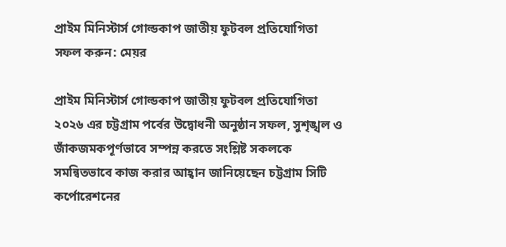প্রাইম মিনিস্টার্স গোল্ডকাপ জাতীয় ফুটবল প্রতিযোগিতা সফল করুন: মেয়র

প্রাইম মিনিস্টার্স গোল্ডকাপ জাতীয় ফুটবল প্রতিযোগিতা ২০২৬ এর চট্টগ্রাম পর্বের উদ্বোধনী অনুষ্ঠান সফল, সুশৃঙ্খল ও জাঁকজমকপূর্ণভাবে সম্পন্ন করতে সংশ্লিষ্ট সকলকে সমন্বিতভাবে কাজ করার আহ্বান জানিয়েছেন চট্টগ্রাম সিটি কর্পোরেশনের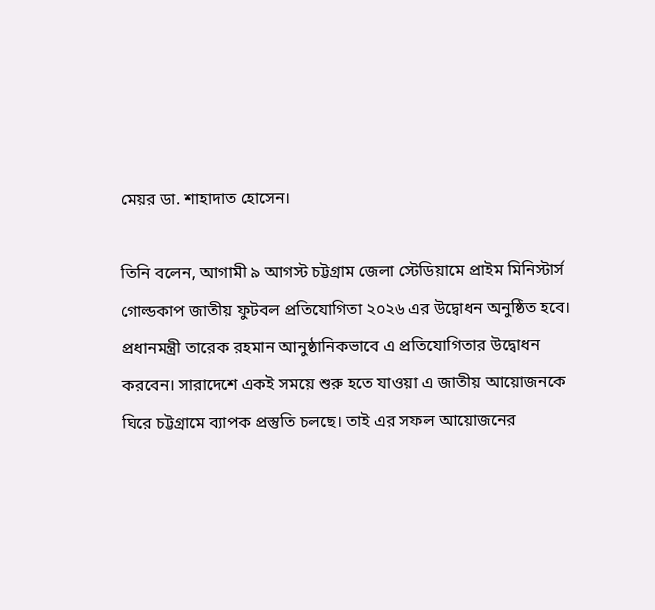মেয়র ডা. শাহাদাত হোসেন।

তিনি বলেন, আগামী ৯ আগস্ট চট্টগ্রাম জেলা স্টেডিয়ামে প্রাইম মিনিস্টার্স গোল্ডকাপ জাতীয় ফুটবল প্রতিযোগিতা ২০২৬ এর উদ্বোধন অনুষ্ঠিত হবে। প্রধানমন্ত্রী তারেক রহমান আনুষ্ঠানিকভাবে এ প্রতিযোগিতার উদ্বোধন করবেন। সারাদেশে একই সময়ে শুরু হতে যাওয়া এ জাতীয় আয়োজনকে ঘিরে চট্টগ্রামে ব্যাপক প্রস্তুতি চলছে। তাই এর সফল আয়োজনের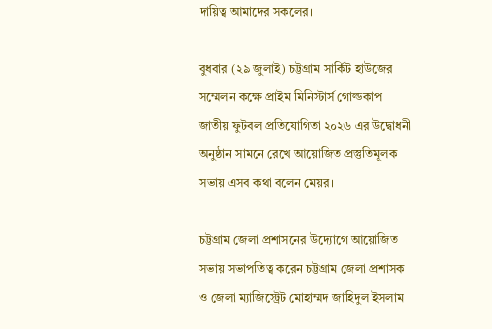দায়িত্ব আমাদের সকলের।

বুধবার (২৯ জুলাই) চট্টগ্রাম সার্কিট হাউজের সম্মেলন কক্ষে প্রাইম মিনিস্টার্স গোল্ডকাপ জাতীয় ফুটবল প্রতিযোগিতা ২০২৬ এর উদ্বোধনী অনুষ্ঠান সামনে রেখে আয়োজিত প্রস্তুতিমূলক সভায় এসব কথা বলেন মেয়র।

চট্টগ্রাম জেলা প্রশাসনের উদ্যোগে আয়োজিত সভায় সভাপতিত্ব করেন চট্টগ্রাম জেলা প্রশাসক ও জেলা ম্যাজিস্ট্রেট মোহাম্মদ জাহিদুল ইসলাম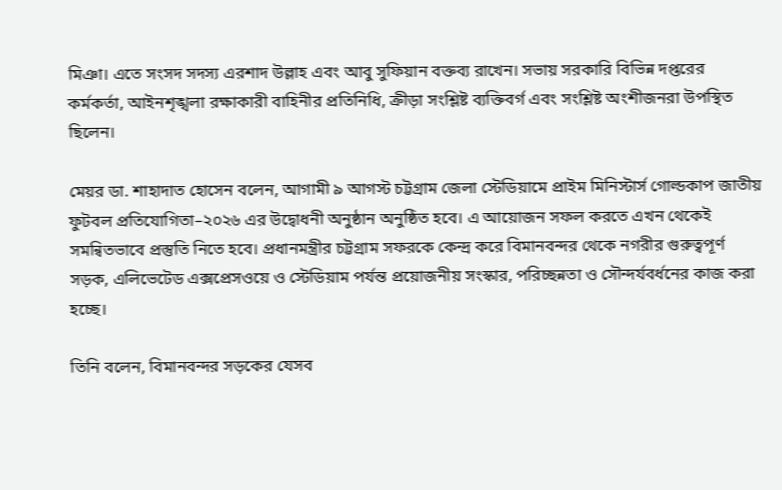মিঞা। এতে সংসদ সদস্য এরশাদ উল্লাহ এবং আবু সুফিয়ান বক্তব্য রাখেন। সভায় সরকারি বিভিন্ন দপ্তরের কর্মকর্তা, আইনশৃঙ্খলা রক্ষাকারী বাহিনীর প্রতিনিধি, ক্রীড়া সংশ্লিষ্ট ব্যক্তিবর্গ এবং সংশ্লিষ্ট অংশীজনরা উপস্থিত ছিলেন।

মেয়র ডা. শাহাদাত হোসেন বলেন, আগামী ৯ আগস্ট চট্টগ্রাম জেলা স্টেডিয়ামে প্রাইম মিনিস্টার্স গোল্ডকাপ জাতীয় ফুটবল প্রতিযোগিতা–২০২৬ এর উদ্বোধনী অনুষ্ঠান অনুষ্ঠিত হবে। এ আয়োজন সফল করতে এখন থেকেই সমন্বিতভাবে প্রস্তুতি নিতে হবে। প্রধানমন্ত্রীর চট্টগ্রাম সফরকে কেন্দ্র করে বিমানবন্দর থেকে নগরীর গুরুত্বপূর্ণ সড়ক, এলিভেটেড এক্সপ্রেসওয়ে ও স্টেডিয়াম পর্যন্ত প্রয়োজনীয় সংস্কার, পরিচ্ছন্নতা ও সৌন্দর্যবর্ধনের কাজ করা হচ্ছে।

তিনি বলেন, বিমানবন্দর সড়কের যেসব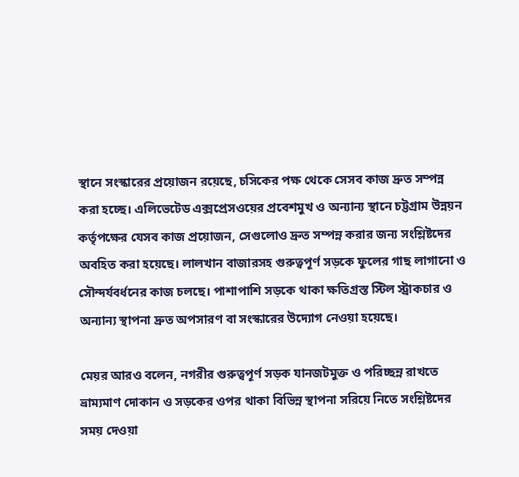স্থানে সংস্কারের প্রয়োজন রয়েছে, চসিকের পক্ষ থেকে সেসব কাজ দ্রুত সম্পন্ন করা হচ্ছে। এলিভেটেড এক্সপ্রেসওয়ের প্রবেশমুখ ও অন্যান্য স্থানে চট্টগ্রাম উন্নয়ন কর্তৃপক্ষের যেসব কাজ প্রয়োজন, সেগুলোও দ্রুত সম্পন্ন করার জন্য সংশ্লিষ্টদের অবহিত করা হয়েছে। লালখান বাজারসহ গুরুত্বপূর্ণ সড়কে ফুলের গাছ লাগানো ও সৌন্দর্যবর্ধনের কাজ চলছে। পাশাপাশি সড়কে থাকা ক্ষতিগ্রস্ত স্টিল স্ট্রাকচার ও অন্যান্য স্থাপনা দ্রুত অপসারণ বা সংস্কারের উদ্যোগ নেওয়া হয়েছে।

মেয়র আরও বলেন, নগরীর গুরুত্বপূর্ণ সড়ক যানজটমুক্ত ও পরিচ্ছন্ন রাখতে ভ্রাম্যমাণ দোকান ও সড়কের ওপর থাকা বিভিন্ন স্থাপনা সরিয়ে নিতে সংশ্লিষ্টদের সময় দেওয়া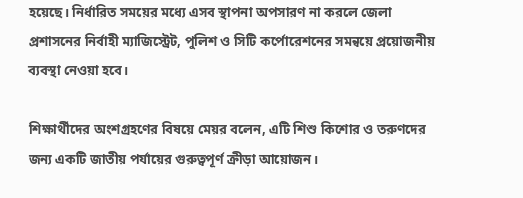হয়েছে। নির্ধারিত সময়ের মধ্যে এসব স্থাপনা অপসারণ না করলে জেলা প্রশাসনের নির্বাহী ম্যাজিস্ট্রেট, পুলিশ ও সিটি কর্পোরেশনের সমন্বয়ে প্রয়োজনীয় ব্যবস্থা নেওয়া হবে।

শিক্ষার্থীদের অংশগ্রহণের বিষয়ে মেয়র বলেন, এটি শিশু কিশোর ও তরুণদের জন্য একটি জাতীয় পর্যায়ের গুরুত্বপূর্ণ ক্রীড়া আয়োজন।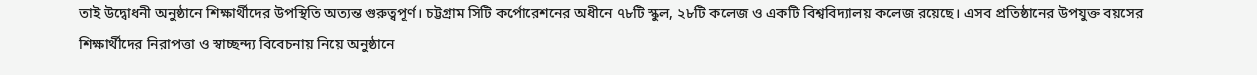তাই উদ্বোধনী অনুষ্ঠানে শিক্ষার্থীদের উপস্থিতি অত্যন্ত গুরুত্বপূর্ণ। চট্টগ্রাম সিটি কর্পোরেশনের অধীনে ৭৮টি স্কুল, ২৮টি কলেজ ও একটি বিশ্ববিদ্যালয় কলেজ রয়েছে। এসব প্রতিষ্ঠানের উপযুক্ত বয়সের শিক্ষার্থীদের নিরাপত্তা ও স্বাচ্ছন্দ্য বিবেচনায় নিয়ে অনুষ্ঠানে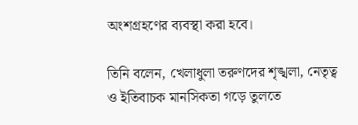অংশগ্রহণের ব্যবস্থা করা হবে।

তিনি বলেন, খেলাধুলা তরুণদের শৃঙ্খলা, নেতৃত্ব ও ইতিবাচক মানসিকতা গড়ে তুলতে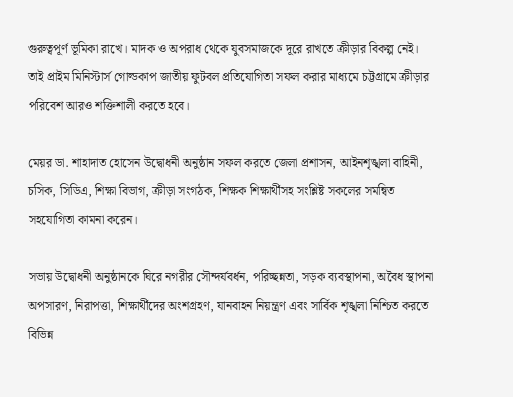গুরুত্বপূর্ণ ভূমিকা রাখে। মাদক ও অপরাধ থেকে যুবসমাজকে দূরে রাখতে ক্রীড়ার বিকল্প নেই। তাই প্রাইম মিনিস্টার্স গোল্ডকাপ জাতীয় ফুটবল প্রতিযোগিতা সফল করার মাধ্যমে চট্টগ্রামে ক্রীড়ার পরিবেশ আরও শক্তিশালী করতে হবে।

মেয়র ডা. শাহাদাত হোসেন উদ্বোধনী অনুষ্ঠান সফল করতে জেলা প্রশাসন, আইনশৃঙ্খলা বাহিনী, চসিক, সিডিএ, শিক্ষা বিভাগ, ক্রীড়া সংগঠক, শিক্ষক শিক্ষার্থীসহ সংশ্লিষ্ট সকলের সমন্বিত সহযোগিতা কামনা করেন।

সভায় উদ্বোধনী অনুষ্ঠানকে ঘিরে নগরীর সৌন্দর্যবর্ধন, পরিচ্ছন্নতা, সড়ক ব্যবস্থাপনা, অবৈধ স্থাপনা অপসারণ, নিরাপত্তা, শিক্ষার্থীদের অংশগ্রহণ, যানবাহন নিয়ন্ত্রণ এবং সার্বিক শৃঙ্খলা নিশ্চিত করতে বিভিন্ন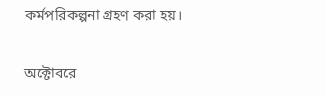কর্মপরিকল্পনা গ্রহণ করা হয়।

অক্টোবরে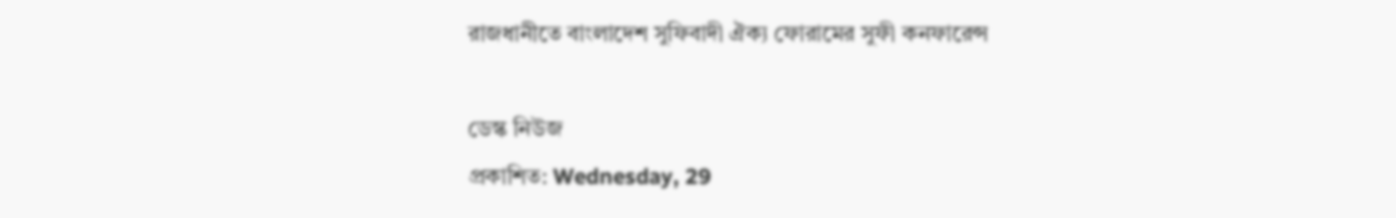রাজধানীতে বাংলাদেশ সুফিবাদী ঐক্য ফোরামের সুফী কনফারেন্স

ডেস্ক নিউজ
প্রকাশিত: Wednesday, 29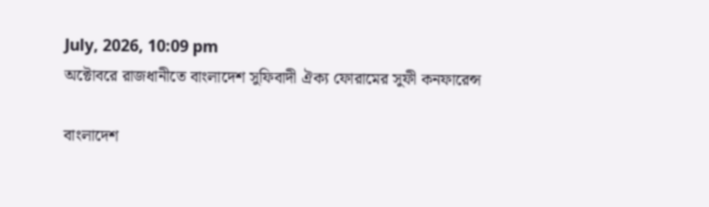July, 2026, 10:09 pm
অক্টোবরে রাজধানীতে বাংলাদেশ সুফিবাদী ঐক্য ফোরামের সুফী কনফারেন্স

বাংলাদেশ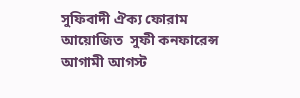সুফিবাদী ঐক্য ফোরাম আয়োজিত  সুফী কনফারেন্স আগামী আগস্ট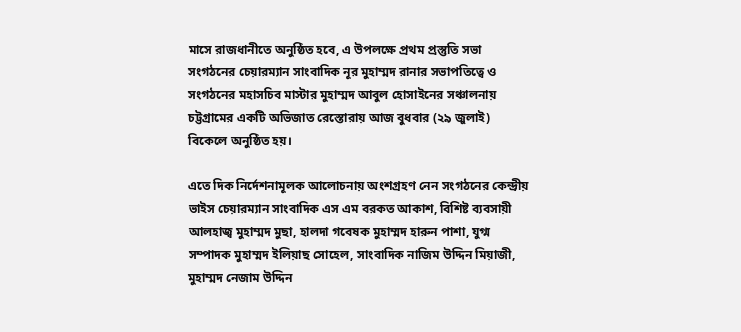মাসে রাজধানীতে অনুষ্ঠিত হবে, এ উপলক্ষে প্রথম প্রস্তুতি সভা সংগঠনের চেয়ারম্যান সাংবাদিক নূর মুহাম্মদ রানার সভাপতিত্বে ও সংগঠনের মহাসচিব মাস্টার মুহাম্মদ আবুল হোসাইনের সঞ্চালনায় চট্টগ্রামের একটি অভিজাত রেস্তোরায় আজ বুধবার (২৯ জুলাই) বিকেলে অনুষ্ঠিত হয়।

এতে দিক নির্দেশনামূলক আলোচনায় অংশগ্রহণ নেন সংগঠনের কেন্দ্রীয় ভাইস চেয়ারম্যান সাংবাদিক এস এম বরকত আকাশ, বিশিষ্ট ব্যবসায়ী আলহাজ্ব মুহাম্মদ মুছা, হালদা গবেষক মুহাম্মদ হারুন পাশা, যুগ্ম সম্পাদক মুহাম্মদ ইলিয়াছ সোহেল, সাংবাদিক নাজিম উদ্দিন মিয়াজী, মুহাম্মদ নেজাম উদ্দিন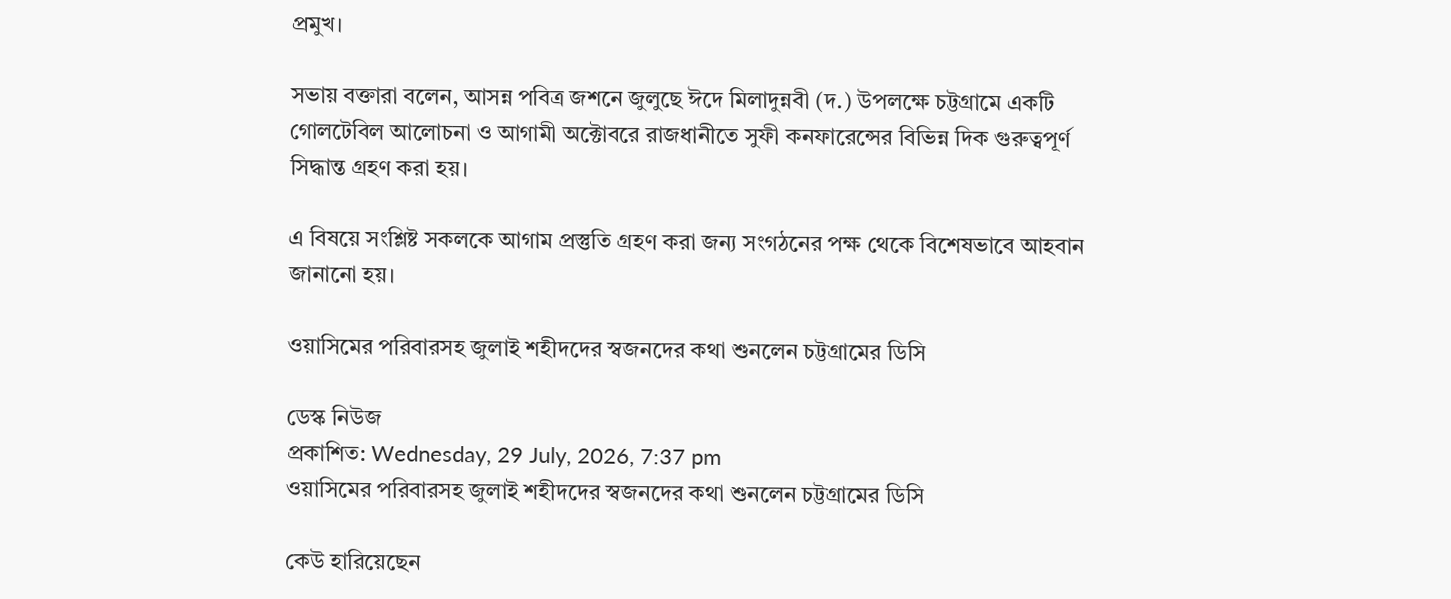প্রমুখ।

সভায় বক্তারা বলেন, আসন্ন পবিত্র জশনে জুলুছে ঈদে মিলাদুন্নবী (দ.) উপলক্ষে চট্টগ্রামে একটি গোলটেবিল আলোচনা ও আগামী অক্টোবরে রাজধানীতে সুফী কনফারেন্সের বিভিন্ন দিক গুরুত্বপূর্ণ সিদ্ধান্ত গ্রহণ করা হয়।

এ বিষয়ে সংশ্লিষ্ট সকলকে আগাম প্রস্তুতি গ্রহণ করা জন্য সংগঠনের পক্ষ থেকে বিশেষভাবে আহবান জানানো হয়।

ওয়াসিমের পরিবারসহ জুলাই শহীদদের স্বজনদের কথা শুনলেন চট্টগ্রামের ডিসি

ডেস্ক নিউজ
প্রকাশিত: Wednesday, 29 July, 2026, 7:37 pm
ওয়াসিমের পরিবারসহ জুলাই শহীদদের স্বজনদের কথা শুনলেন চট্টগ্রামের ডিসি

কেউ হারিয়েছেন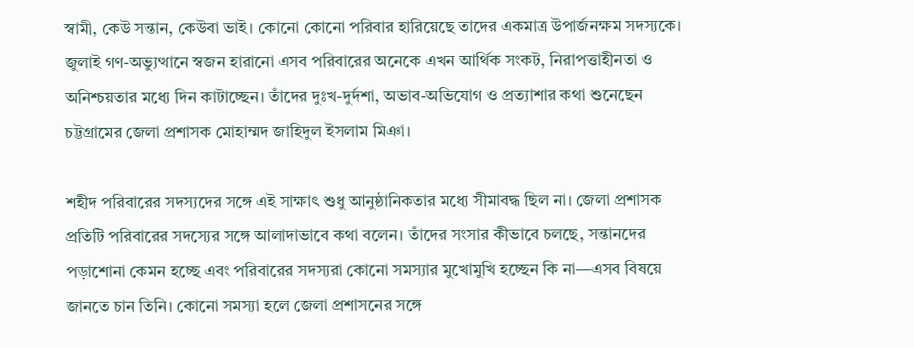স্বামী, কেউ সন্তান, কেউবা ভাই। কোনো কোনো পরিবার হারিয়েছে তাদের একমাত্র উপার্জনক্ষম সদস্যকে। জুলাই গণ-অভ্যুত্থানে স্বজন হারানো এসব পরিবারের অনেকে এখন আর্থিক সংকট, নিরাপত্তাহীনতা ও অনিশ্চয়তার মধ্যে দিন কাটাচ্ছেন। তাঁদের দুঃখ-দুর্দশা, অভাব-অভিযোগ ও প্রত্যাশার কথা শুনেছেন চট্টগ্রামের জেলা প্রশাসক মোহাম্মদ জাহিদুল ইসলাম মিঞা।

শহীদ পরিবারের সদস্যদের সঙ্গে এই সাক্ষাৎ শুধু আনুষ্ঠানিকতার মধ্যে সীমাবদ্ধ ছিল না। জেলা প্রশাসক প্রতিটি পরিবারের সদস্যের সঙ্গে আলাদাভাবে কথা বলেন। তাঁদের সংসার কীভাবে চলছে, সন্তানদের পড়াশোনা কেমন হচ্ছে এবং পরিবারের সদস্যরা কোনো সমস্যার মুখোমুখি হচ্ছেন কি না—এসব বিষয়ে জানতে চান তিনি। কোনো সমস্যা হলে জেলা প্রশাসনের সঙ্গে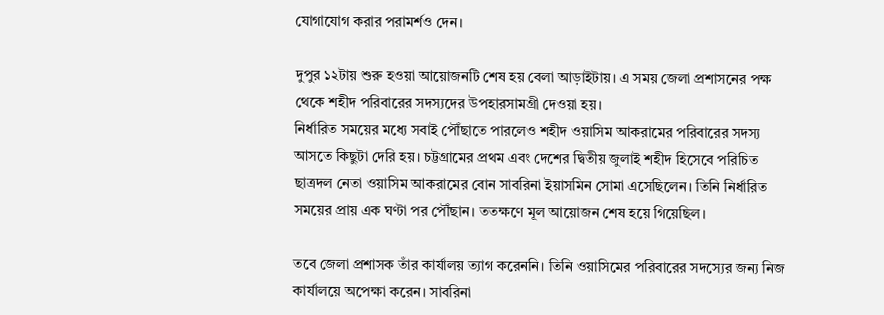যোগাযোগ করার পরামর্শও দেন।

দুপুর ১২টায় শুরু হওয়া আয়োজনটি শেষ হয় বেলা আড়াইটায়। এ সময় জেলা প্রশাসনের পক্ষ থেকে শহীদ পরিবারের সদস্যদের উপহারসামগ্রী দেওয়া হয়।
নির্ধারিত সময়ের মধ্যে সবাই পৌঁছাতে পারলেও শহীদ ওয়াসিম আকরামের পরিবারের সদস্য আসতে কিছুটা দেরি হয়। চট্টগ্রামের প্রথম এবং দেশের দ্বিতীয় জুলাই শহীদ হিসেবে পরিচিত ছাত্রদল নেতা ওয়াসিম আকরামের বোন সাবরিনা ইয়াসমিন সোমা এসেছিলেন। তিনি নির্ধারিত সময়ের প্রায় এক ঘণ্টা পর পৌঁছান। ততক্ষণে মূল আয়োজন শেষ হয়ে গিয়েছিল।

তবে জেলা প্রশাসক তাঁর কার্যালয় ত্যাগ করেননি। তিনি ওয়াসিমের পরিবারের সদস্যের জন্য নিজ কার্যালয়ে অপেক্ষা করেন। সাবরিনা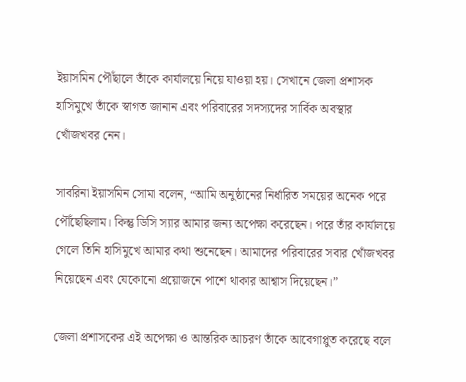ইয়াসমিন পৌঁছালে তাঁকে কার্যালয়ে নিয়ে যাওয়া হয়। সেখানে জেলা প্রশাসক হাসিমুখে তাঁকে স্বাগত জানান এবং পরিবারের সদস্যদের সার্বিক অবস্থার খোঁজখবর নেন।

সাবরিনা ইয়াসমিন সোমা বলেন, “আমি অনুষ্ঠানের নির্ধারিত সময়ের অনেক পরে পৌঁছেছিলাম। কিন্তু ডিসি স্যার আমার জন্য অপেক্ষা করেছেন। পরে তাঁর কার্যালয়ে গেলে তিনি হাসিমুখে আমার কথা শুনেছেন। আমাদের পরিবারের সবার খোঁজখবর নিয়েছেন এবং যেকোনো প্রয়োজনে পাশে থাকার আশ্বাস দিয়েছেন।”

জেলা প্রশাসকের এই অপেক্ষা ও আন্তরিক আচরণ তাঁকে আবেগাপ্লুত করেছে বলে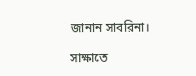জানান সাবরিনা।

সাক্ষাতে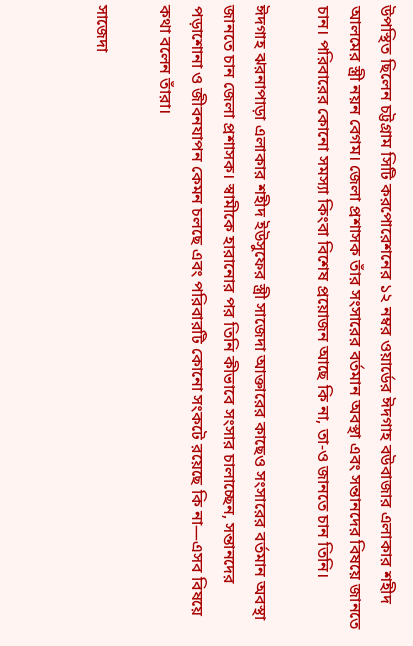উপস্থিত ছিলেন চট্টগ্রাম সিটি করপোরেশনের ১২ নম্বর ওয়ার্ডের ঈদগাহ বউবাজার এলাকার শহীদ আলমের স্ত্রী নয়ন বেগম। জেলা প্রশাসক তাঁর সংসারের বর্তমান অবস্থা এবং সন্তানদের বিষয়ে জানতে চান। পরিবারের কোনো সমস্যা কিংবা বিশেষ প্রয়োজন আছে কি না, তা-ও জানতে চান তিনি।

ঈদগাহ ঝরনাপাড়া এলাকার শহীদ ইউসুফের স্ত্রী সাজেদা আক্তারের কাছেও সংসারের বর্তমান অবস্থা জানতে চান জেলা প্রশাসক। স্বামীকে হারানোর পর তিনি কীভাবে সংসার চালাচ্ছেন, সন্তানদের পড়াশোনা ও জীবনযাপন কেমন চলছে এবং পরিবারটি কোনো সংকটে রয়েছে কি না—এসব বিষয়ে কথা বলেন তাঁরা।

সাজেদা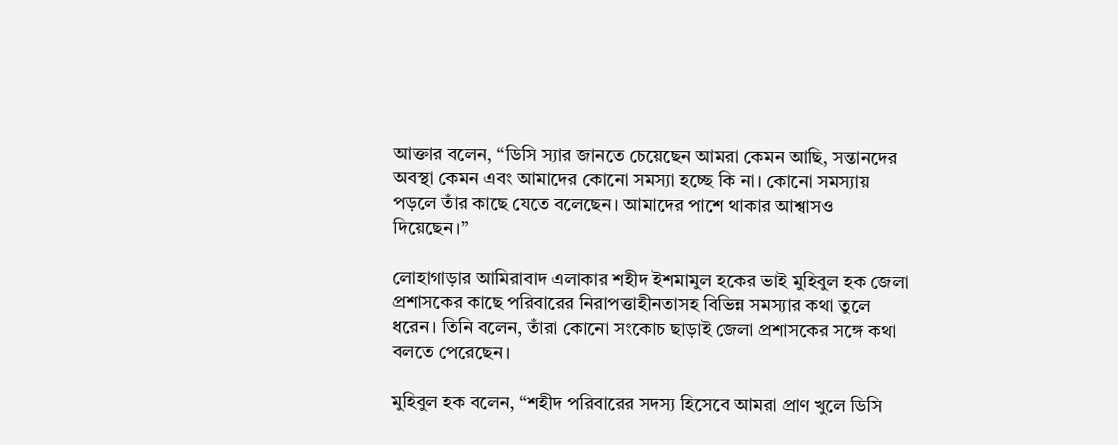আক্তার বলেন, “ডিসি স্যার জানতে চেয়েছেন আমরা কেমন আছি, সন্তানদের অবস্থা কেমন এবং আমাদের কোনো সমস্যা হচ্ছে কি না। কোনো সমস্যায় পড়লে তাঁর কাছে যেতে বলেছেন। আমাদের পাশে থাকার আশ্বাসও দিয়েছেন।”

লোহাগাড়ার আমিরাবাদ এলাকার শহীদ ইশমামুল হকের ভাই মুহিবুল হক জেলা প্রশাসকের কাছে পরিবারের নিরাপত্তাহীনতাসহ বিভিন্ন সমস্যার কথা তুলে ধরেন। তিনি বলেন, তাঁরা কোনো সংকোচ ছাড়াই জেলা প্রশাসকের সঙ্গে কথা বলতে পেরেছেন।

মুহিবুল হক বলেন, “শহীদ পরিবারের সদস্য হিসেবে আমরা প্রাণ খুলে ডিসি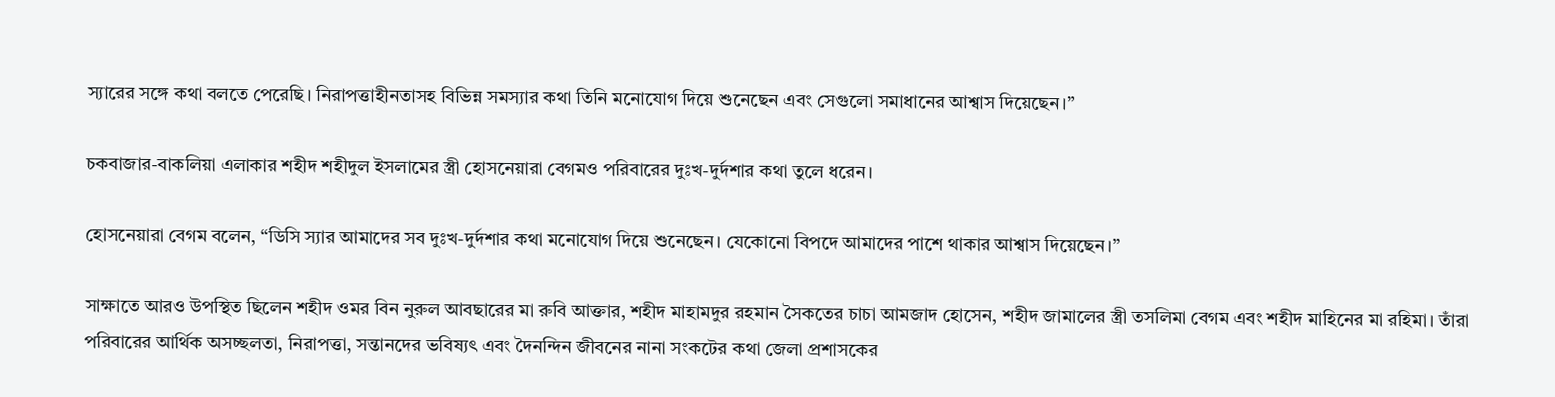স্যারের সঙ্গে কথা বলতে পেরেছি। নিরাপত্তাহীনতাসহ বিভিন্ন সমস্যার কথা তিনি মনোযোগ দিয়ে শুনেছেন এবং সেগুলো সমাধানের আশ্বাস দিয়েছেন।”

চকবাজার-বাকলিয়া এলাকার শহীদ শহীদুল ইসলামের স্ত্রী হোসনেয়ারা বেগমও পরিবারের দুঃখ-দুর্দশার কথা তুলে ধরেন।

হোসনেয়ারা বেগম বলেন, “ডিসি স্যার আমাদের সব দুঃখ-দুর্দশার কথা মনোযোগ দিয়ে শুনেছেন। যেকোনো বিপদে আমাদের পাশে থাকার আশ্বাস দিয়েছেন।”

সাক্ষাতে আরও উপস্থিত ছিলেন শহীদ ওমর বিন নুরুল আবছারের মা রুবি আক্তার, শহীদ মাহামদুর রহমান সৈকতের চাচা আমজাদ হোসেন, শহীদ জামালের স্ত্রী তসলিমা বেগম এবং শহীদ মাহিনের মা রহিমা। তাঁরা পরিবারের আর্থিক অসচ্ছলতা, নিরাপত্তা, সন্তানদের ভবিষ্যৎ এবং দৈনন্দিন জীবনের নানা সংকটের কথা জেলা প্রশাসকের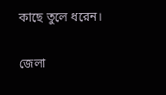কাছে তুলে ধরেন।

জেলা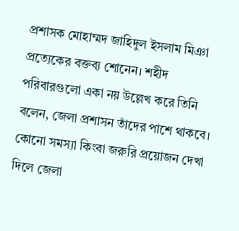প্রশাসক মোহাম্মদ জাহিদুল ইসলাম মিঞা প্রত্যেকের বক্তব্য শোনেন। শহীদ পরিবারগুলো একা নয় উল্লেখ করে তিনি বলেন, জেলা প্রশাসন তাঁদের পাশে থাকবে। কোনো সমস্যা কিংবা জরুরি প্রয়োজন দেখা দিলে জেলা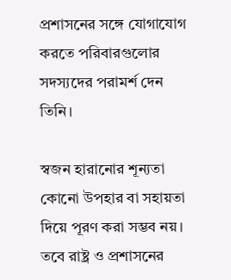প্রশাসনের সঙ্গে যোগাযোগ করতে পরিবারগুলোর সদস্যদের পরামর্শ দেন তিনি।

স্বজন হারানোর শূন্যতা কোনো উপহার বা সহায়তা দিয়ে পূরণ করা সম্ভব নয়। তবে রাষ্ট্র ও প্রশাসনের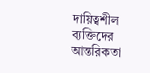দায়িত্বশীল ব্যক্তিদের আন্তরিকতা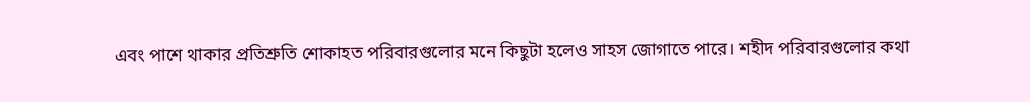এবং পাশে থাকার প্রতিশ্রুতি শোকাহত পরিবারগুলোর মনে কিছুটা হলেও সাহস জোগাতে পারে। শহীদ পরিবারগুলোর কথা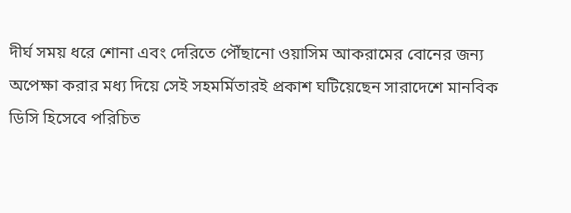দীর্ঘ সময় ধরে শোনা এবং দেরিতে পৌঁছানো ওয়াসিম আকরামের বোনের জন্য অপেক্ষা করার মধ্য দিয়ে সেই সহমর্মিতারই প্রকাশ ঘটিয়েছেন সারাদেশে মানবিক ডিসি হিসেবে পরিচিত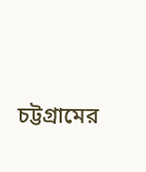চট্টগ্রামের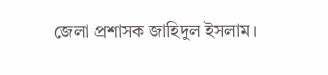জেলা প্রশাসক জাহিদুল ইসলাম।